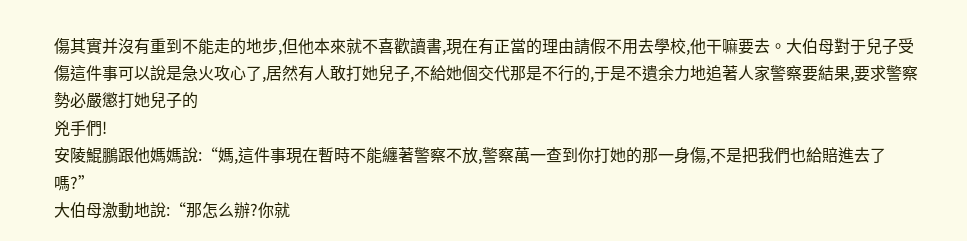傷其實并沒有重到不能走的地步,但他本來就不喜歡讀書,現在有正當的理由請假不用去學校,他干嘛要去。大伯母對于兒子受傷這件事可以說是急火攻心了,居然有人敢打她兒子,不給她個交代那是不行的,于是不遺余力地追著人家警察要結果,要求警察勢必嚴懲打她兒子的
兇手們!
安陵鯤鵬跟他媽媽說:“媽,這件事現在暫時不能纏著警察不放,警察萬一查到你打她的那一身傷,不是把我們也給賠進去了嗎?”
大伯母激動地說:“那怎么辦?你就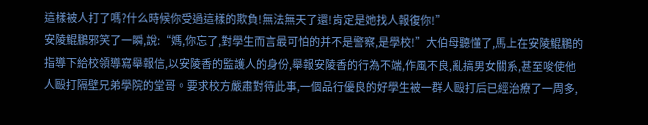這樣被人打了嗎?什么時候你受過這樣的欺負!無法無天了還!肯定是她找人報復你!”
安陵鯤鵬邪笑了一瞬,說:“媽,你忘了,對學生而言最可怕的并不是警察,是學校!”大伯母聽懂了,馬上在安陵鯤鵬的指導下給校領導寫舉報信,以安陵香的監護人的身份,舉報安陵香的行為不端,作風不良,亂搞男女關系,甚至唆使他人毆打隔壁兄弟學院的堂哥。要求校方嚴肅對待此事,一個品行優良的好學生被一群人毆打后已經治療了一周多,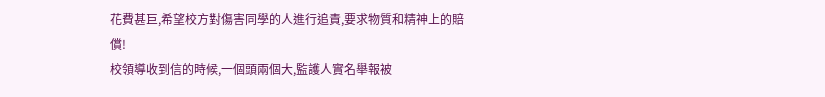花費甚巨,希望校方對傷害同學的人進行追責,要求物質和精神上的賠
償!
校領導收到信的時候,一個頭兩個大,監護人實名舉報被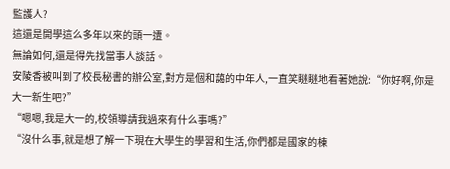監護人?
這還是開學這么多年以來的頭一遭。
無論如何,還是得先找當事人談話。
安陵香被叫到了校長秘書的辦公室,對方是個和藹的中年人,一直笑瞇瞇地看著她說:“你好啊,你是大一新生吧?”
“嗯嗯,我是大一的,校領導請我過來有什么事嗎?”
“沒什么事,就是想了解一下現在大學生的學習和生活,你們都是國家的棟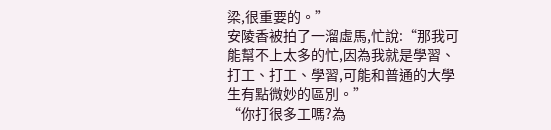梁,很重要的。”
安陵香被拍了一溜虛馬,忙說:“那我可能幫不上太多的忙,因為我就是學習、打工、打工、學習,可能和普通的大學生有點微妙的區別。”
“你打很多工嗎?為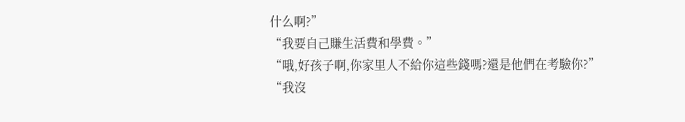什么啊?”
“我要自己賺生活費和學費。”
“哦,好孩子啊,你家里人不給你這些錢嗎?還是他們在考驗你?”
“我沒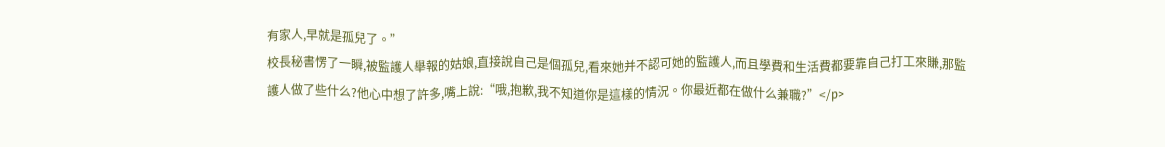有家人,早就是孤兒了。”
校長秘書愣了一瞬,被監護人舉報的姑娘,直接說自己是個孤兒,看來她并不認可她的監護人,而且學費和生活費都要靠自己打工來賺,那監護人做了些什么?他心中想了許多,嘴上說:“哦,抱歉,我不知道你是這樣的情況。你最近都在做什么兼職?”</p>